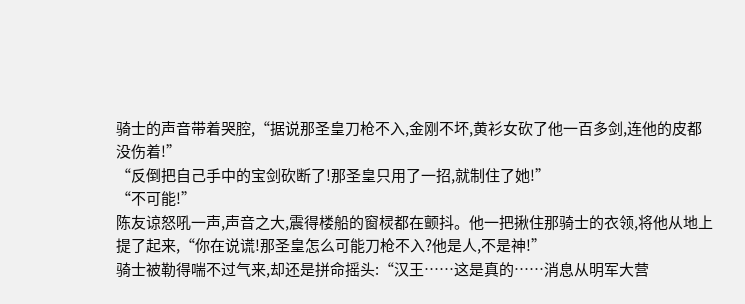骑士的声音带着哭腔,“据说那圣皇刀枪不入,金刚不坏,黄衫女砍了他一百多剑,连他的皮都没伤着!”
“反倒把自己手中的宝剑砍断了!那圣皇只用了一招,就制住了她!”
“不可能!”
陈友谅怒吼一声,声音之大,震得楼船的窗棂都在颤抖。他一把揪住那骑士的衣领,将他从地上提了起来,“你在说谎!那圣皇怎么可能刀枪不入?他是人,不是神!”
骑士被勒得喘不过气来,却还是拼命摇头:“汉王……这是真的……消息从明军大营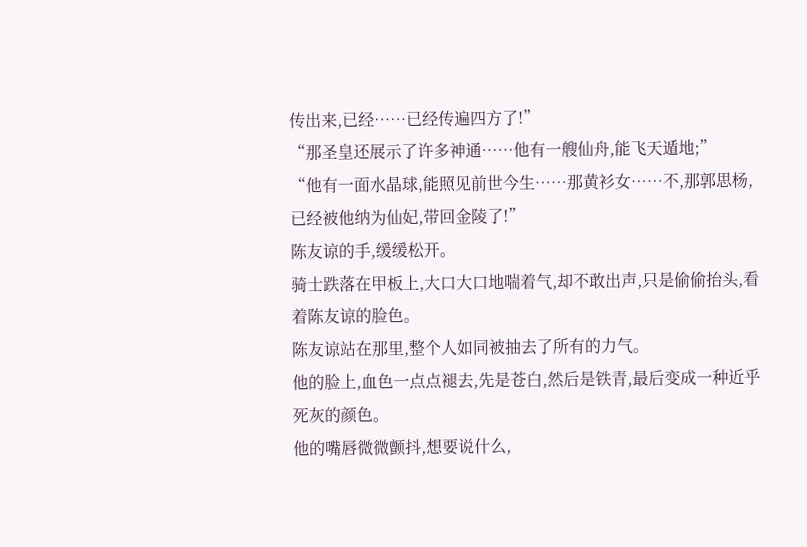传出来,已经……已经传遍四方了!”
“那圣皇还展示了许多神通……他有一艘仙舟,能飞天遁地;”
“他有一面水晶球,能照见前世今生……那黄衫女……不,那郭思杨,已经被他纳为仙妃,带回金陵了!”
陈友谅的手,缓缓松开。
骑士跌落在甲板上,大口大口地喘着气,却不敢出声,只是偷偷抬头,看着陈友谅的脸色。
陈友谅站在那里,整个人如同被抽去了所有的力气。
他的脸上,血色一点点褪去,先是苍白,然后是铁青,最后变成一种近乎死灰的颜色。
他的嘴唇微微颤抖,想要说什么,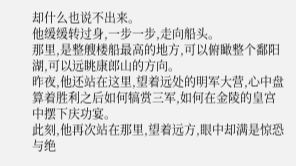却什么也说不出来。
他缓缓转过身,一步一步,走向船头。
那里,是整艘楼船最高的地方,可以俯瞰整个鄱阳湖,可以远眺康郎山的方向。
昨夜,他还站在这里,望着远处的明军大营,心中盘算着胜利之后如何犒赏三军,如何在金陵的皇宫中摆下庆功宴。
此刻,他再次站在那里,望着远方,眼中却满是惊恐与绝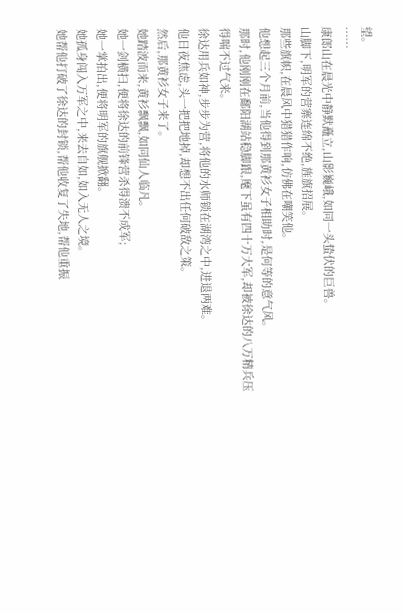望。
……
康郎山在晨光中静默矗立,山影巍峨,如同一头蛰伏的巨兽。
山脚下,明军的营寨连绵不绝,旌旗招展。
那些旗帜,在晨风中猎猎作响,仿佛在嘲笑他。
他想起三个月前,当他得到那黄衫女子相助时,是何等的意气风。
那时,他刚刚在鄱阳湖站稳脚跟,麾下虽有四十万大军,却被徐达的八万精兵压得喘不过气来。
徐达用兵如神,步步为营,将他的水师锁在湖湾之中,进退两难。
他日夜焦虑,头一把把地掉,却想不出任何破敌之策。
然后,那黄衫女子来了。
她踏波而来,黄衫飘飘,如同仙人临凡。
她一剑横扫,便将徐达的前锋营杀得溃不成军;
她一掌拍出,便将明军的旗舰掀翻。
她孤身闯入万军之中,来去自如,如入无人之境。
她帮他打破了徐达的封锁,帮他收复了失地,帮他重振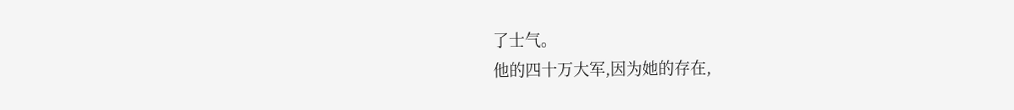了士气。
他的四十万大军,因为她的存在,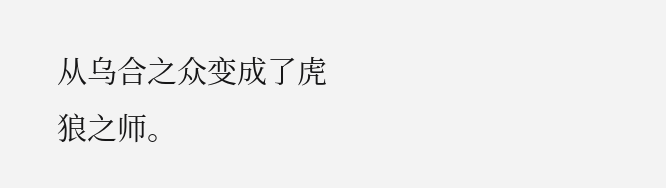从乌合之众变成了虎狼之师。